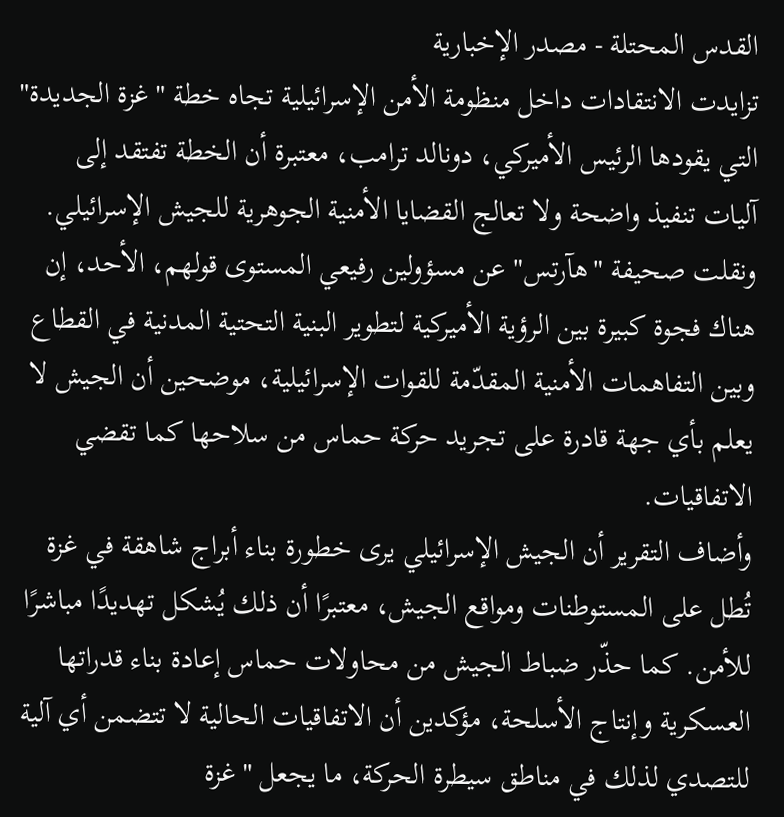القدس المحتلة - مصدر الإخبارية
تزايدت الانتقادات داخل منظومة الأمن الإسرائيلية تجاه خطة "غزة الجديدة" التي يقودها الرئيس الأميركي، دونالد ترامب، معتبرة أن الخطة تفتقد إلى آليات تنفيذ واضحة ولا تعالج القضايا الأمنية الجوهرية للجيش الإسرائيلي.
ونقلت صحيفة "هآرتس" عن مسؤولين رفيعي المستوى قولهم، الأحد، إن هناك فجوة كبيرة بين الرؤية الأميركية لتطوير البنية التحتية المدنية في القطاع وبين التفاهمات الأمنية المقدّمة للقوات الإسرائيلية، موضحين أن الجيش لا يعلم بأي جهة قادرة على تجريد حركة حماس من سلاحها كما تقضي الاتفاقيات.
وأضاف التقرير أن الجيش الإسرائيلي يرى خطورة بناء أبراج شاهقة في غزة تُطل على المستوطنات ومواقع الجيش، معتبرًا أن ذلك يُشكل تهديدًا مباشرًا للأمن. كما حذّر ضباط الجيش من محاولات حماس إعادة بناء قدراتها العسكرية وإنتاج الأسلحة، مؤكدين أن الاتفاقيات الحالية لا تتضمن أي آلية للتصدي لذلك في مناطق سيطرة الحركة، ما يجعل "غزة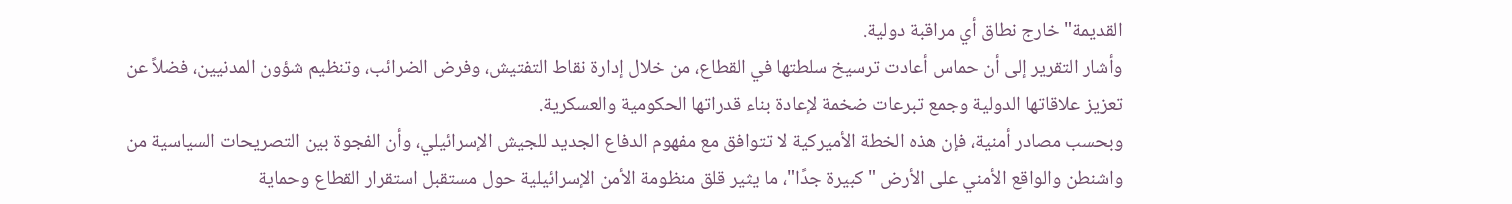القديمة" خارج نطاق أي مراقبة دولية.
وأشار التقرير إلى أن حماس أعادت ترسيخ سلطتها في القطاع، من خلال إدارة نقاط التفتيش، وفرض الضرائب، وتنظيم شؤون المدنيين، فضلاً عن تعزيز علاقاتها الدولية وجمع تبرعات ضخمة لإعادة بناء قدراتها الحكومية والعسكرية.
وبحسب مصادر أمنية، فإن هذه الخطة الأميركية لا تتوافق مع مفهوم الدفاع الجديد للجيش الإسرائيلي، وأن الفجوة بين التصريحات السياسية من واشنطن والواقع الأمني على الأرض "كبيرة جدًا"، ما يثير قلق منظومة الأمن الإسرائيلية حول مستقبل استقرار القطاع وحماية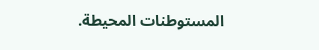المستوطنات المحيطة.